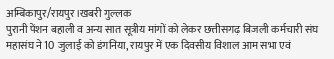अम्बिकापुर/रायपुर।खबरी गुल्लक
पुरानी पेंशन बहाली व अन्य सात सूत्रीय मांगों को लेकर छत्तीसगढ़ बिजली कर्मचारी संघ महासंघ ने 10 जुलाई को डंगनिया, रायपुर में एक दिवसीय विशाल आम सभा एवं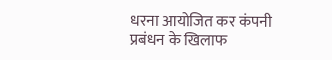धरना आयोजित कर कंपनी प्रबंधन के खिलाफ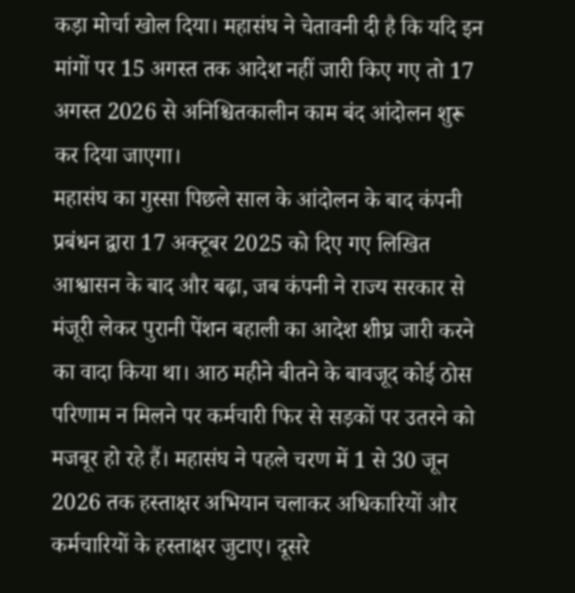कड़ा मोर्चा खोल दिया। महासंघ ने चेतावनी दी है कि यदि इन मांगों पर 15 अगस्त तक आदेश नहीं जारी किए गए तो 17 अगस्त 2026 से अनिश्चितकालीन काम बंद आंदोलन शुरू कर दिया जाएगा।
महासंघ का गुस्सा पिछले साल के आंदोलन के बाद कंपनी प्रबंधन द्वारा 17 अक्टूबर 2025 को दिए गए लिखित आश्वासन के बाद और बढ़ा, जब कंपनी ने राज्य सरकार से मंजूरी लेकर पुरानी पेंशन बहाली का आदेश शीघ्र जारी करने का वादा किया था। आठ महीने बीतने के बावजूद कोई ठोस परिणाम न मिलने पर कर्मचारी फिर से सड़कों पर उतरने को मजबूर हो रहे हैं। महासंघ ने पहले चरण में 1 से 30 जून 2026 तक हस्ताक्षर अभियान चलाकर अधिकारियों और कर्मचारियों के हस्ताक्षर जुटाए। दूसरे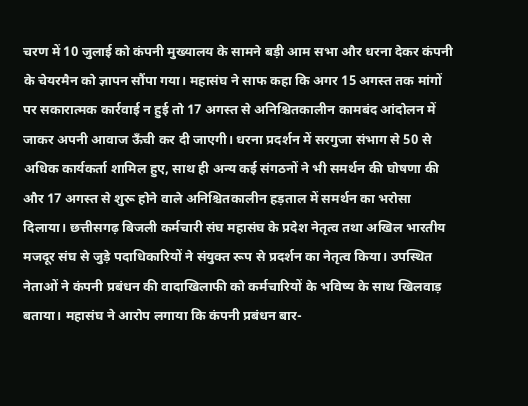चरण में 10 जुलाई को कंपनी मुख्यालय के सामने बड़ी आम सभा और धरना देकर कंपनी के चेयरमैन को ज्ञापन सौंपा गया। महासंघ ने साफ कहा कि अगर 15 अगस्त तक मांगों पर सकारात्मक कार्रवाई न हुई तो 17 अगस्त से अनिश्चितकालीन कामबंद आंदोलन में जाकर अपनी आवाज ऊँची कर दी जाएगी। धरना प्रदर्शन में सरगुजा संभाग से 50 से अधिक कार्यकर्ता शामिल हुए, साथ ही अन्य कई संगठनों ने भी समर्थन की घोषणा की और 17 अगस्त से शुरू होने वाले अनिश्चितकालीन हड़ताल में समर्थन का भरोसा दिलाया। छत्तीसगढ़ बिजली कर्मचारी संघ महासंघ के प्रदेश नेतृत्व तथा अखिल भारतीय मजदूर संघ से जुड़े पदाधिकारियों ने संयुक्त रूप से प्रदर्शन का नेतृत्व किया। उपस्थित नेताओं ने कंपनी प्रबंधन की वादाखिलाफी को कर्मचारियों के भविष्य के साथ खिलवाड़ बताया। महासंघ ने आरोप लगाया कि कंपनी प्रबंधन बार-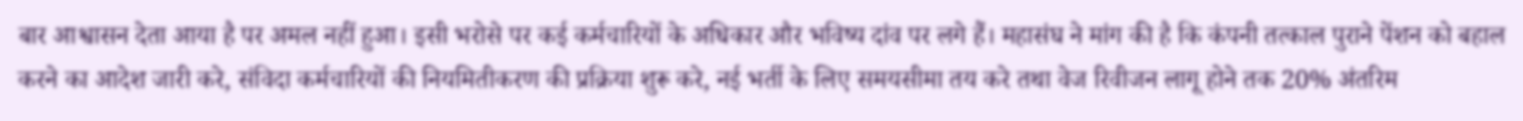बार आश्वासन देता आया है पर अमल नहीं हुआ। इसी भरोसे पर कई कर्मचारियों के अधिकार और भविष्य दांव पर लगे हैं। महासंघ ने मांग की है कि कंपनी तत्काल पुराने पेंशन को बहाल करने का आदेश जारी करे, संविदा कर्मचारियों की नियमितीकरण की प्रक्रिया शुरू करे, नई भर्ती के लिए समयसीमा तय करे तथा वेज रिवीजन लागू होने तक 20% अंतरिम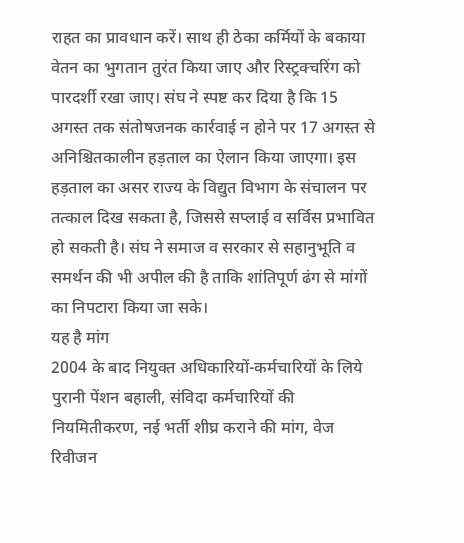राहत का प्रावधान करें। साथ ही ठेका कर्मियों के बकाया वेतन का भुगतान तुरंत किया जाए और रिस्ट्रक्चरिंग को पारदर्शी रखा जाए। संघ ने स्पष्ट कर दिया है कि 15 अगस्त तक संतोषजनक कार्रवाई न होने पर 17 अगस्त से अनिश्चितकालीन हड़ताल का ऐलान किया जाएगा। इस हड़ताल का असर राज्य के विद्युत विभाग के संचालन पर तत्काल दिख सकता है, जिससे सप्लाई व सर्विस प्रभावित हो सकती है। संघ ने समाज व सरकार से सहानुभूति व समर्थन की भी अपील की है ताकि शांतिपूर्ण ढंग से मांगों का निपटारा किया जा सके।
यह है मांग
2004 के बाद नियुक्त अधिकारियों-कर्मचारियों के लिये पुरानी पेंशन बहाली, संविदा कर्मचारियों की नियमितीकरण, नई भर्ती शीघ्र कराने की मांग, वेज रिवीजन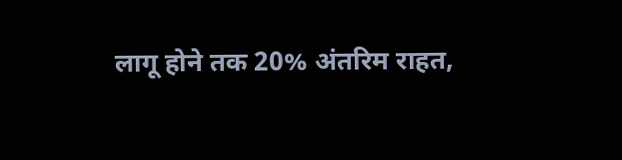लागू होने तक 20% अंतरिम राहत,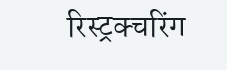रिस्ट्रक्चरिंग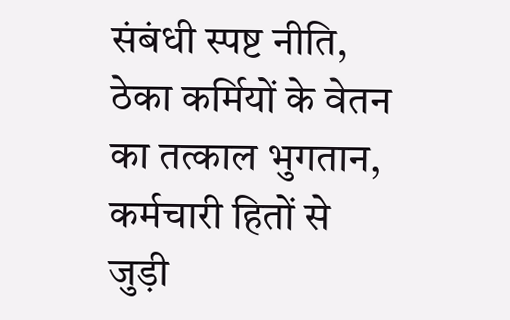संबंधी स्पष्ट नीति, ठेका कर्मियों के वेतन का तत्काल भुगतान, कर्मचारी हितों से जुड़ी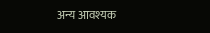अन्य आवश्यक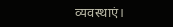व्यवस्थाएं।